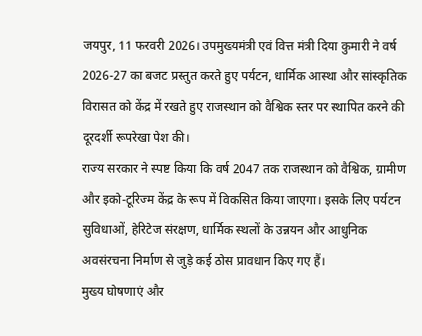जयपुर, 11 फरवरी 2026। उपमुख्यमंत्री एवं वित्त मंत्री दिया कुमारी ने वर्ष 2026-27 का बजट प्रस्तुत करते हुए पर्यटन, धार्मिक आस्था और सांस्कृतिक विरासत को केंद्र में रखते हुए राजस्थान को वैश्विक स्तर पर स्थापित करने की दूरदर्शी रूपरेखा पेश की।
राज्य सरकार ने स्पष्ट किया कि वर्ष 2047 तक राजस्थान को वैश्विक, ग्रामीण और इको-टूरिज्म केंद्र के रूप में विकसित किया जाएगा। इसके लिए पर्यटन सुविधाओं, हेरिटेज संरक्षण, धार्मिक स्थलों के उन्नयन और आधुनिक अवसंरचना निर्माण से जुड़े कई ठोस प्रावधान किए गए हैं।
मुख्य घोषणाएं और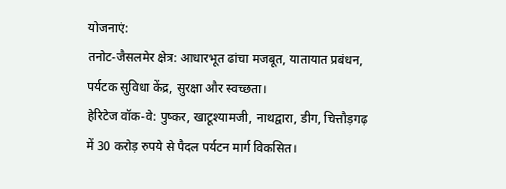योजनाएं:
तनोट-जैसलमेर क्षेत्र: आधारभूत ढांचा मजबूत, यातायात प्रबंधन, पर्यटक सुविधा केंद्र, सुरक्षा और स्वच्छता।
हेरिटेज वॉक-वे: पुष्कर, खाटूश्यामजी, नाथद्वारा, डीग, चित्तौड़गढ़ में 30 करोड़ रुपये से पैदल पर्यटन मार्ग विकसित।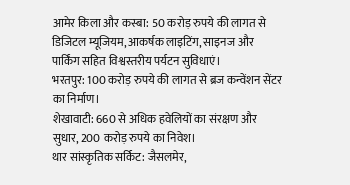आमेर किला और कस्बा: 50 करोड़ रुपये की लागत से डिजिटल म्यूजियम, आकर्षक लाइटिंग, साइनज और पार्किंग सहित विश्वस्तरीय पर्यटन सुविधाएं।
भरतपुर: 100 करोड़ रुपये की लागत से ब्रज कन्वेंशन सेंटर का निर्माण।
शेखावाटी: 660 से अधिक हवेलियों का संरक्षण और सुधार, 200 करोड़ रुपये का निवेश।
थार सांस्कृतिक सर्किट: जैसलमेर,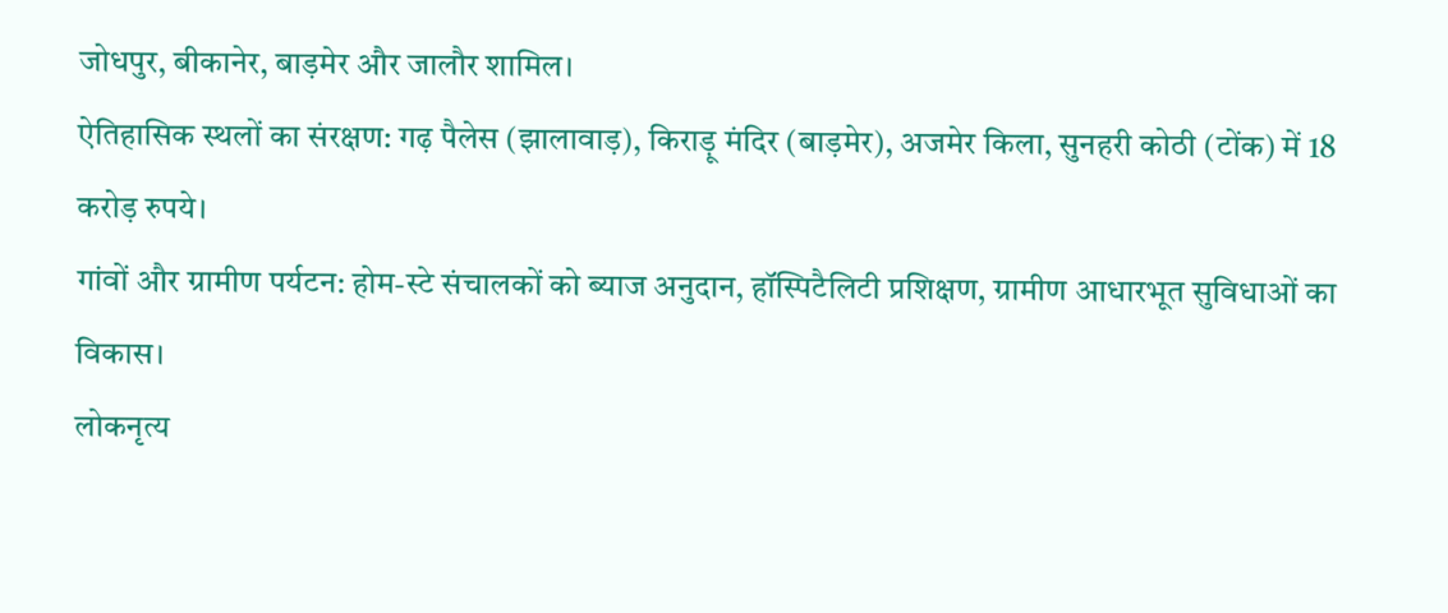जोधपुर, बीकानेर, बाड़मेर और जालौर शामिल।
ऐतिहासिक स्थलों का संरक्षण: गढ़ पैलेस (झालावाड़), किराड़ू मंदिर (बाड़मेर), अजमेर किला, सुनहरी कोठी (टोंक) में 18 करोड़ रुपये।
गांवों और ग्रामीण पर्यटन: होम-स्टे संचालकों को ब्याज अनुदान, हॉस्पिटैलिटी प्रशिक्षण, ग्रामीण आधारभूत सुविधाओं का विकास।
लोकनृत्य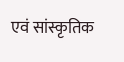एवं सांस्कृतिक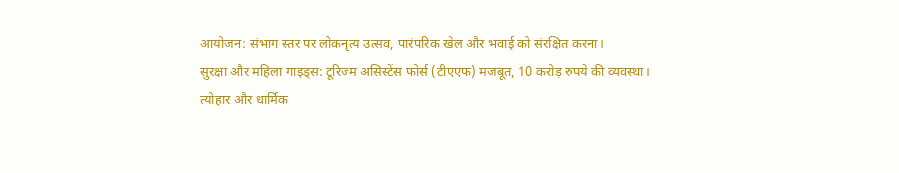आयोजन: संभाग स्तर पर लोकनृत्य उत्सव, पारंपरिक खेल और भवाई को संरक्षित करना।
सुरक्षा और महिला गाइड्स: टूरिज्म असिस्टेंस फोर्स (टीएएफ) मजबूत, 10 करोड़ रुपये की व्यवस्था।
त्योहार और धार्मिक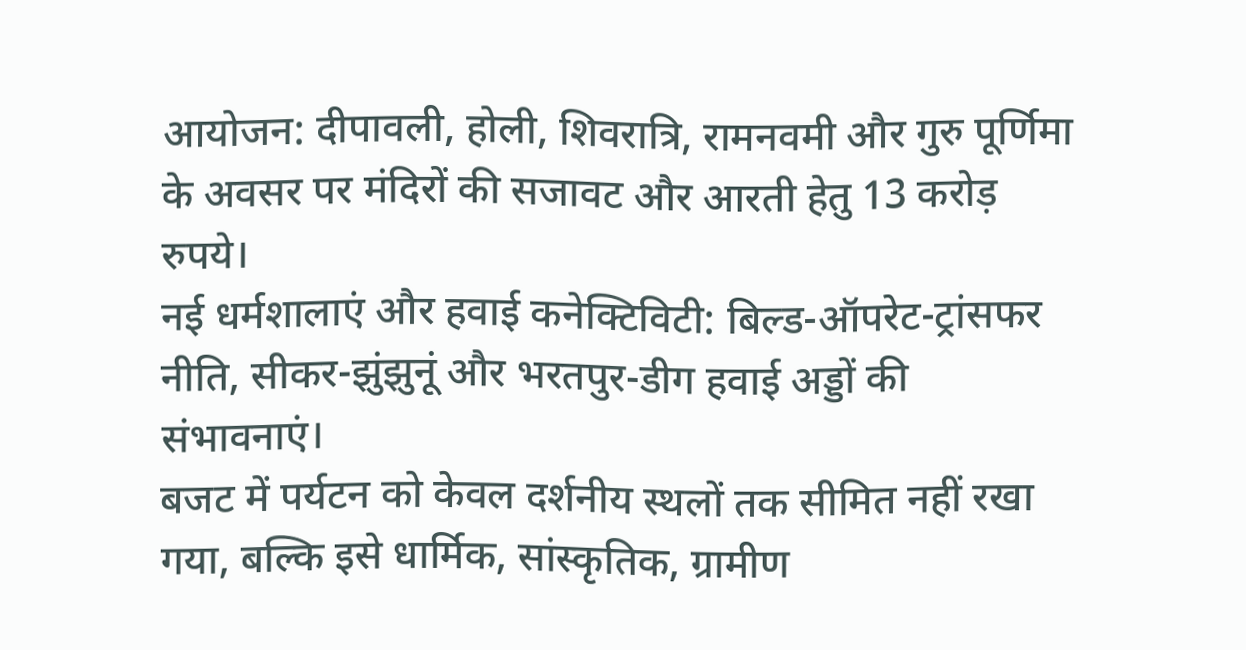आयोजन: दीपावली, होली, शिवरात्रि, रामनवमी और गुरु पूर्णिमा के अवसर पर मंदिरों की सजावट और आरती हेतु 13 करोड़ रुपये।
नई धर्मशालाएं और हवाई कनेक्टिविटी: बिल्ड-ऑपरेट-ट्रांसफर नीति, सीकर-झुंझुनूं और भरतपुर-डीग हवाई अड्डों की संभावनाएं।
बजट में पर्यटन को केवल दर्शनीय स्थलों तक सीमित नहीं रखा गया, बल्कि इसे धार्मिक, सांस्कृतिक, ग्रामीण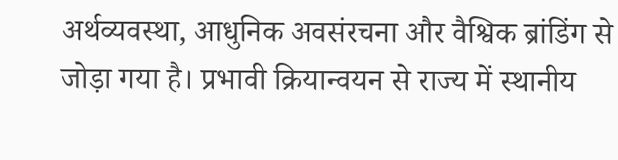अर्थव्यवस्था, आधुनिक अवसंरचना और वैश्विक ब्रांडिंग से जोड़ा गया है। प्रभावी क्रियान्वयन से राज्य में स्थानीय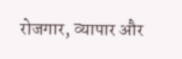रोजगार, व्यापार और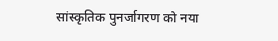सांस्कृतिक पुनर्जागरण को नया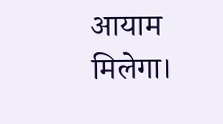आयाम मिलेगा।